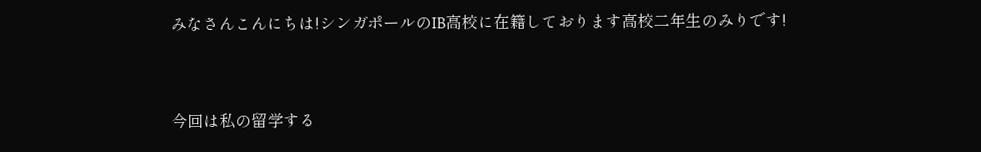みなさんこんにちは!シンガポールのIB高校に在籍しております高校二年生のみりです!


今回は私の留学する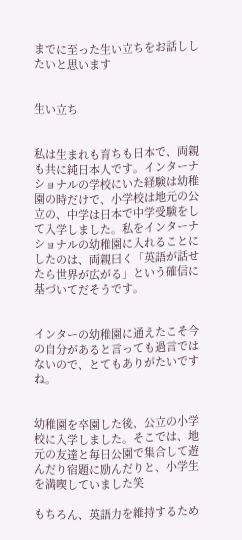までに至った生い立ちをお話ししたいと思います


生い立ち


私は生まれも育ちも日本で、両親も共に純日本人です。インターナショナルの学校にいた経験は幼稚園の時だけで、小学校は地元の公立の、中学は日本で中学受験をして入学しました。私をインターナショナルの幼稚園に入れることにしたのは、両親曰く「英語が話せたら世界が広がる」という確信に基づいてだそうです。


インターの幼稚園に通えたこそ今の自分があると言っても過言ではないので、とてもありがたいですね。


幼稚園を卒園した後、公立の小学校に入学しました。そこでは、地元の友達と毎日公園で集合して遊んだり宿題に励んだりと、小学生を満喫していました笑

もちろん、英語力を維持するため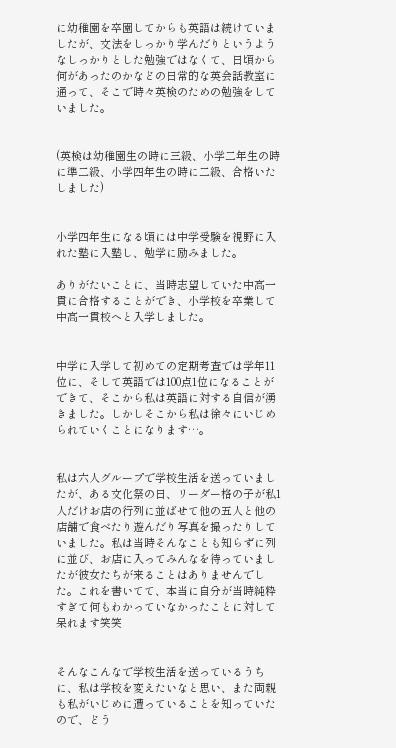に幼稚園を卒園してからも英語は続けていましたが、文法をしっかり学んだりというようなしっかりとした勉強ではなくて、日頃から何があったのかなどの日常的な英会話教室に通って、そこで時々英検のための勉強をしていました。


(英検は幼稚園生の時に三級、小学二年生の時に準二級、小学四年生の時に二級、合格いたしました)


小学四年生になる頃には中学受験を視野に入れた塾に入塾し、勉学に励みました。

ありがたいことに、当時志望していた中高一貫に合格することができ、小学校を卒業して中高一貫校へと入学しました。


中学に入学して初めての定期考査では学年11位に、そして英語では100点1位になることができて、そこから私は英語に対する自信が湧きました。しかしそこから私は徐々にいじめられていくことになります…。


私は六人グループで学校生活を送っていましたが、ある文化祭の日、リーダー格の子が私1人だけお店の行列に並ばせて他の五人と他の店舗で食べたり遊んだり写真を撮ったりしていました。私は当時そんなことも知らずに列に並び、お店に入ってみんなを待っていましたが彼女たちが来ることはありませんでした。これを書いてて、本当に自分が当時純粋すぎて何もわかっていなかったことに対して呆れます笑笑


そんなこんなで学校生活を送っているうちに、私は学校を変えたいなと思い、また両親も私がいじめに遭っていることを知っていたので、どう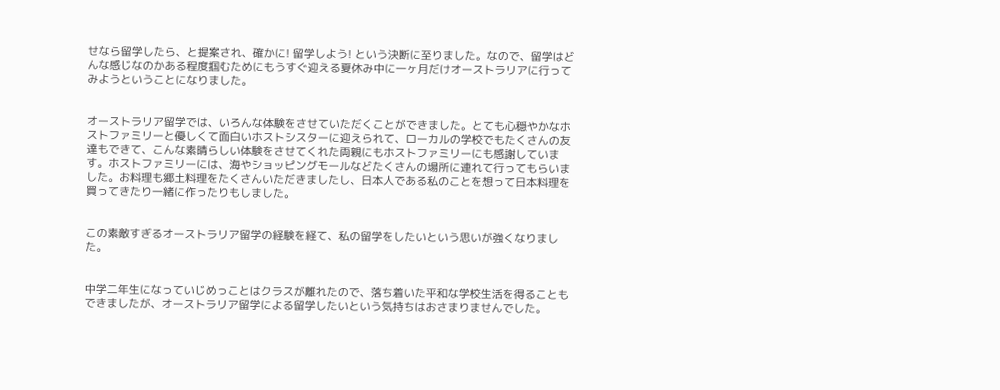せなら留学したら、と提案され、確かに! 留学しよう! という決断に至りました。なので、留学はどんな感じなのかある程度掴むためにもうすぐ迎える夏休み中に一ヶ月だけオーストラリアに行ってみようということになりました。


オーストラリア留学では、いろんな体験をさせていただくことができました。とても心穏やかなホストファミリーと優しくて面白いホストシスターに迎えられて、ローカルの学校でもたくさんの友達もできて、こんな素晴らしい体験をさせてくれた両親にもホストファミリーにも感謝しています。ホストファミリーには、海やショッピングモールなどたくさんの場所に連れて行ってもらいました。お料理も郷土料理をたくさんいただきましたし、日本人である私のことを想って日本料理を買ってきたり一緒に作ったりもしました。


この素敵すぎるオーストラリア留学の経験を経て、私の留学をしたいという思いが強くなりました。


中学二年生になっていじめっことはクラスが離れたので、落ち着いた平和な学校生活を得ることもできましたが、オーストラリア留学による留学したいという気持ちはおさまりませんでした。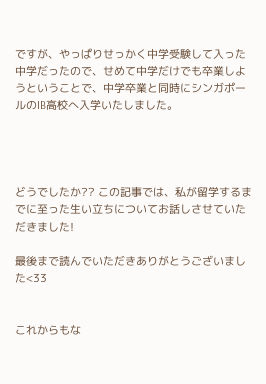ですが、やっぱりせっかく中学受験して入った中学だったので、せめて中学だけでも卒業しようということで、中学卒業と同時にシンガポールのIB高校へ入学いたしました。




どうでしたか?? この記事では、私が留学するまでに至った生い立ちについてお話しさせていただきました!

最後まで読んでいただきありがとうございました<33


これからもな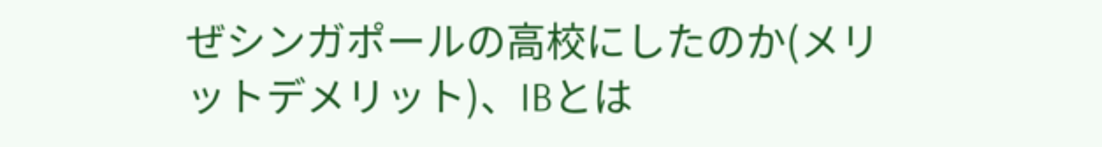ぜシンガポールの高校にしたのか(メリットデメリット)、IBとは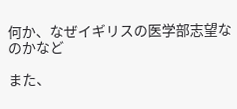何か、なぜイギリスの医学部志望なのかなど

また、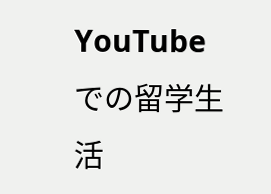YouTubeでの留学生活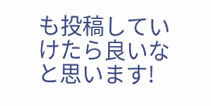も投稿していけたら良いなと思います!